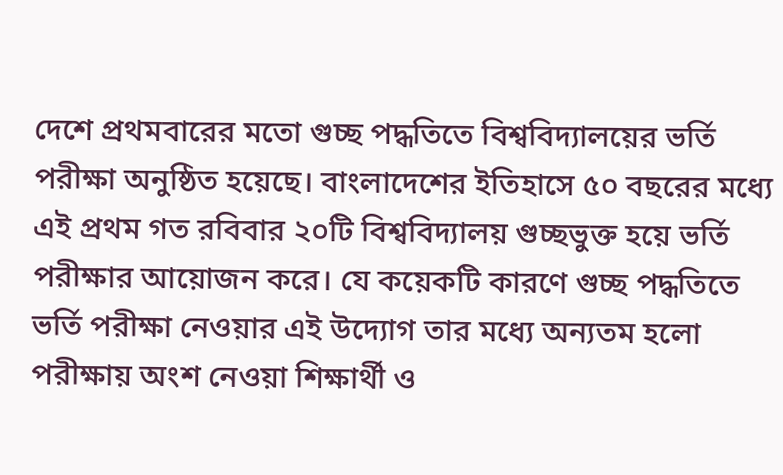দেশে প্রথমবারের মতো গুচ্ছ পদ্ধতিতে বিশ্ববিদ্যালয়ের ভর্তি পরীক্ষা অনুষ্ঠিত হয়েছে। বাংলাদেশের ইতিহাসে ৫০ বছরের মধ্যে এই প্রথম গত রবিবার ২০টি বিশ্ববিদ্যালয় গুচ্ছভুক্ত হয়ে ভর্তি পরীক্ষার আয়োজন করে। যে কয়েকটি কারণে গুচ্ছ পদ্ধতিতে ভর্তি পরীক্ষা নেওয়ার এই উদ্যোগ তার মধ্যে অন্যতম হলো পরীক্ষায় অংশ নেওয়া শিক্ষার্থী ও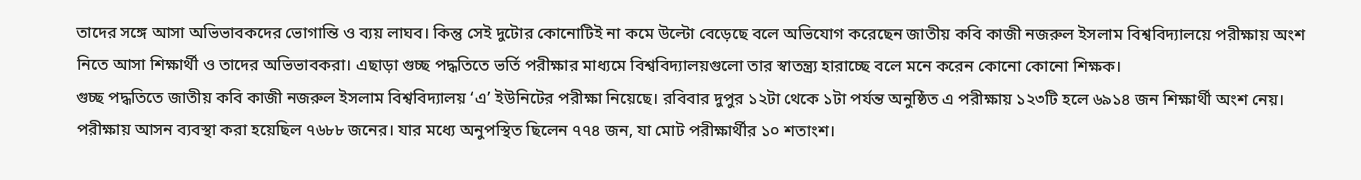তাদের সঙ্গে আসা অভিভাবকদের ভোগান্তি ও ব্যয় লাঘব। কিন্তু সেই দুটোর কোনোটিই না কমে উল্টো বেড়েছে বলে অভিযোগ করেছেন জাতীয় কবি কাজী নজরুল ইসলাম বিশ্ববিদ্যালয়ে পরীক্ষায় অংশ নিতে আসা শিক্ষার্থী ও তাদের অভিভাবকরা। এছাড়া গুচ্ছ পদ্ধতিতে ভর্তি পরীক্ষার মাধ্যমে বিশ্ববিদ্যালয়গুলো তার স্বাতন্ত্র্য হারাচ্ছে বলে মনে করেন কোনো কোনো শিক্ষক।
গুচ্ছ পদ্ধতিতে জাতীয় কবি কাজী নজরুল ইসলাম বিশ্ববিদ্যালয় ‘এ’ ইউনিটের পরীক্ষা নিয়েছে। রবিবার দুপুর ১২টা থেকে ১টা পর্যন্ত অনুষ্ঠিত এ পরীক্ষায় ১২৩টি হলে ৬৯১৪ জন শিক্ষার্থী অংশ নেয়। পরীক্ষায় আসন ব্যবস্থা করা হয়েছিল ৭৬৮৮ জনের। যার মধ্যে অনুপস্থিত ছিলেন ৭৭৪ জন, যা মোট পরীক্ষার্থীর ১০ শতাংশ।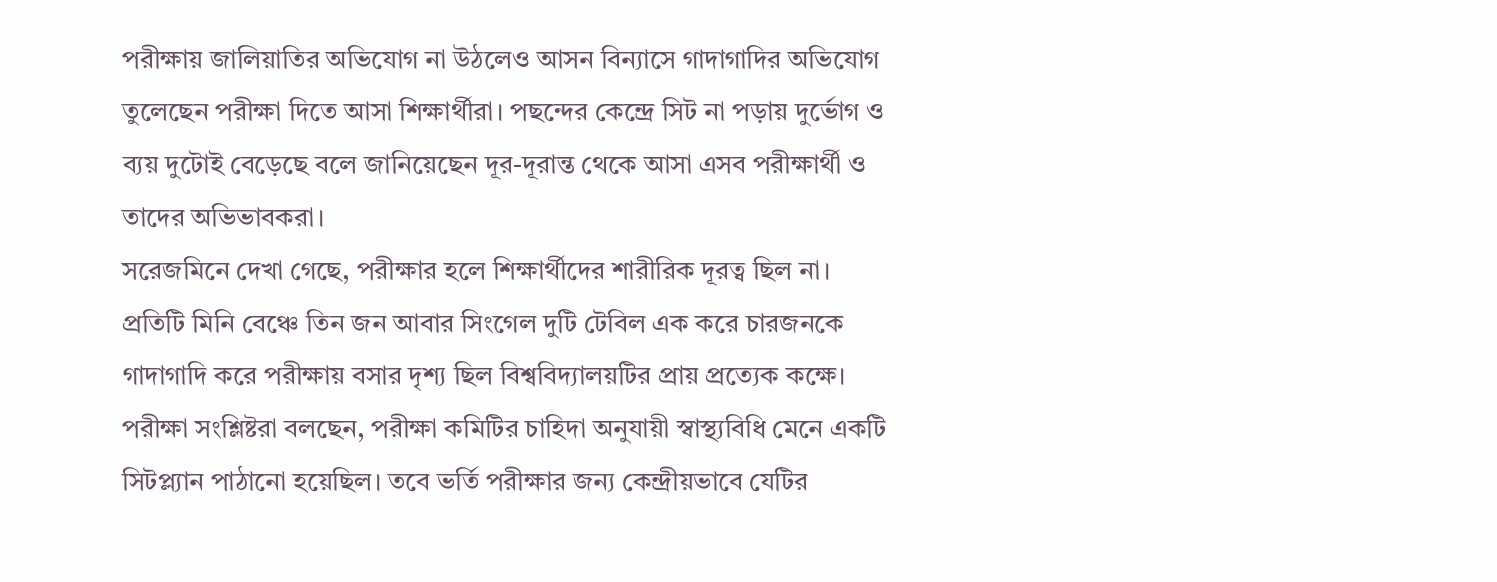পরীক্ষায় জালিয়াতির অভিযোগ না উঠলেও আসন বিন্যাসে গাদাগাদির অভিযোগ তুলেছেন পরীক্ষা দিতে আসা শিক্ষার্থীরা। পছন্দের কেন্দ্রে সিট না পড়ায় দুর্ভোগ ও ব্যয় দুটোই বেড়েছে বলে জানিয়েছেন দূর-দূরান্ত থেকে আসা এসব পরীক্ষার্থী ও তাদের অভিভাবকরা।
সরেজমিনে দেখা গেছে, পরীক্ষার হলে শিক্ষার্থীদের শারীরিক দূরত্ব ছিল না। প্রতিটি মিনি বেঞ্চে তিন জন আবার সিংগেল দুটি টেবিল এক করে চারজনকে গাদাগাদি করে পরীক্ষায় বসার দৃশ্য ছিল বিশ্ববিদ্যালয়টির প্রায় প্রত্যেক কক্ষে।
পরীক্ষা সংশ্লিষ্টরা বলছেন, পরীক্ষা কমিটির চাহিদা অনুযায়ী স্বাস্থ্যবিধি মেনে একটি সিটপ্ল্যান পাঠানো হয়েছিল। তবে ভর্তি পরীক্ষার জন্য কেন্দ্রীয়ভাবে যেটির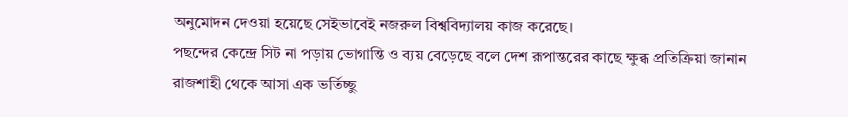অনুমোদন দেওয়া হয়েছে সেইভাবেই নজরুল বিশ্ববিদ্যালয় কাজ করেছে।
পছন্দের কেন্দ্রে সিট না পড়ায় ভোগান্তি ও ব্যয় বেড়েছে বলে দেশ রূপান্তরের কাছে ক্ষুব্ধ প্রতিক্রিয়া জানান রাজশাহী থেকে আসা এক ভর্তিচ্ছু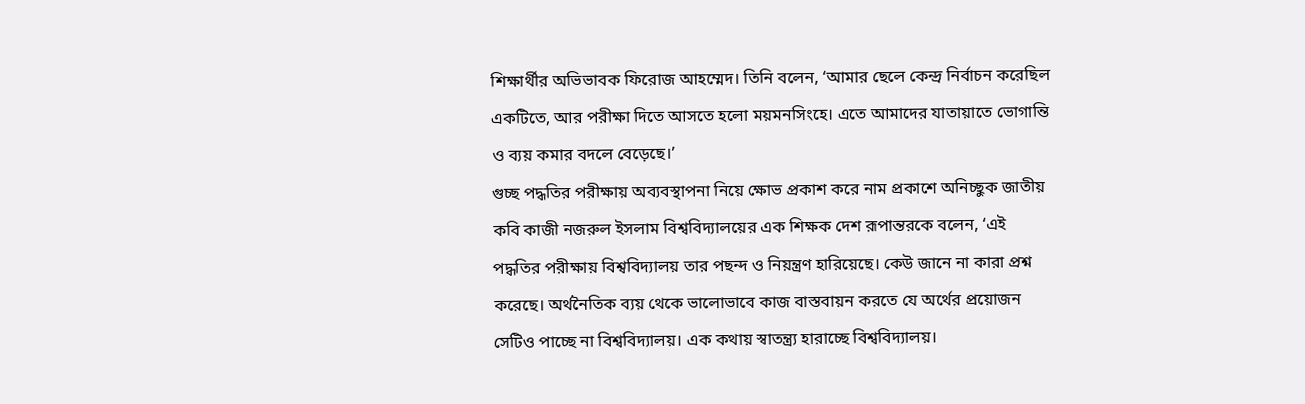শিক্ষার্থীর অভিভাবক ফিরোজ আহম্মেদ। তিনি বলেন, ‘আমার ছেলে কেন্দ্র নির্বাচন করেছিল একটিতে, আর পরীক্ষা দিতে আসতে হলো ময়মনসিংহে। এতে আমাদের যাতায়াতে ভোগান্তি ও ব্যয় কমার বদলে বেড়েছে।’
গুচ্ছ পদ্ধতির পরীক্ষায় অব্যবস্থাপনা নিয়ে ক্ষোভ প্রকাশ করে নাম প্রকাশে অনিচ্ছুক জাতীয় কবি কাজী নজরুল ইসলাম বিশ্ববিদ্যালয়ের এক শিক্ষক দেশ রূপান্তরকে বলেন, ‘এই পদ্ধতির পরীক্ষায় বিশ্ববিদ্যালয় তার পছন্দ ও নিয়ন্ত্রণ হারিয়েছে। কেউ জানে না কারা প্রশ্ন করেছে। অর্থনৈতিক ব্যয় থেকে ভালোভাবে কাজ বাস্তবায়ন করতে যে অর্থের প্রয়োজন সেটিও পাচ্ছে না বিশ্ববিদ্যালয়। এক কথায় স্বাতন্ত্র্য হারাচ্ছে বিশ্ববিদ্যালয়।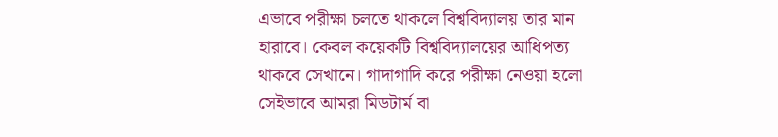এভাবে পরীক্ষা চলতে থাকলে বিশ্ববিদ্যালয় তার মান হারাবে। কেবল কয়েকটি বিশ্ববিদ্যালয়ের আধিপত্য থাকবে সেখানে। গাদাগাদি করে পরীক্ষা নেওয়া হলো সেইভাবে আমরা মিডটার্ম বা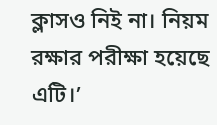ক্লাসও নিই না। নিয়ম রক্ষার পরীক্ষা হয়েছে এটি।’